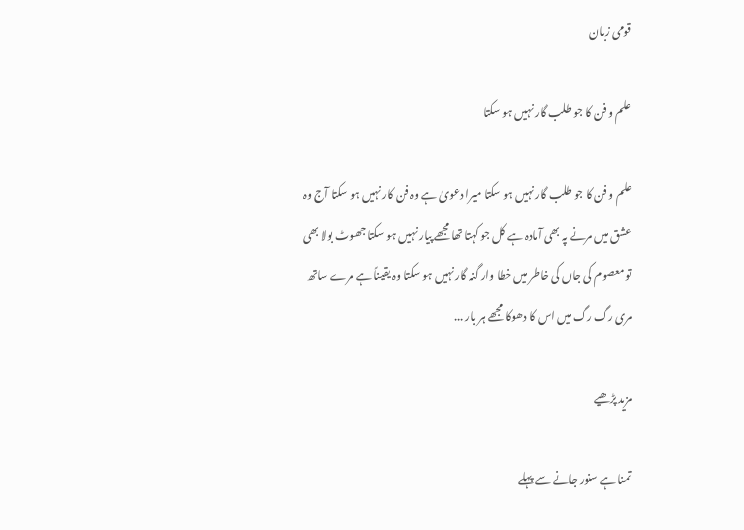قومی زبان

علم و فن کا جو طلب گار نہیں ہو سکتا

علم و فن کا جو طلب گار نہیں ہو سکتا میرا دعویٰ ہے وہ فن کار نہیں ہو سکتا آج وہ عشق میں مرنے پہ بھی آمادہ ہے کل جو کہتا تھا مجھے پیار نہیں ہو سکتا جھوٹ بولا بھی تو معصوم کی جاں کی خاطر میں خطا‌ وار گنہ گار نہیں ہو سکتا وہ یقیناً ہے مرے ساتھ مری رگ رگ میں اس کا دھوکا مجھے ہر بار ...

مزید پڑھیے

تمنا ہے سنور جانے سے پہلے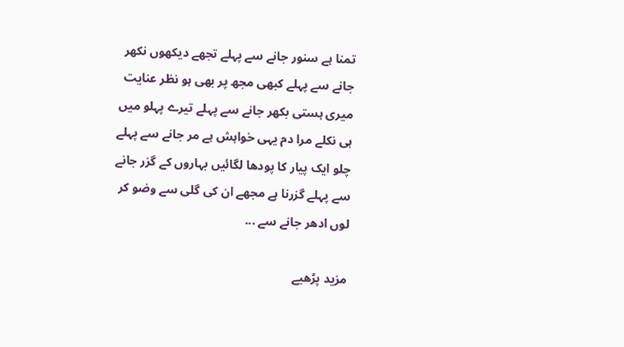تمنا ہے سنور جانے سے پہلے تجھے دیکھوں نکھر جانے سے پہلے کبھی مجھ پر بھی ہو نظر عنایت میری ہستی بکھر جانے سے پہلے تیرے پہلو میں ہی نکلے مرا دم یہی خواہش ہے مر جانے سے پہلے چلو ایک پیار کا پودھا لگائیں بہاروں کے گزر جانے سے پہلے گزرنا ہے مجھے ان کی گلی سے وضو کر لوں ادھر جانے سے ...

مزید پڑھیے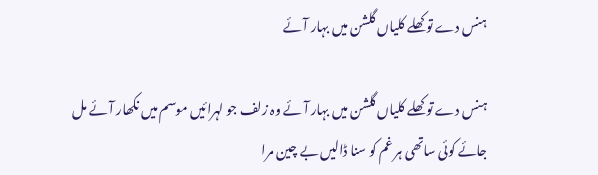ہنس دے تو کھلے کلیاں گلشن میں بہار آئے

ہنس دے تو کھلے کلیاں گلشن میں بہار آئے وہ زلف جو لہرائیں موسم میں نکھار آئے مل جائے کوئی ساتھی ہر غم کو سنا ڈالیں بے چین مرا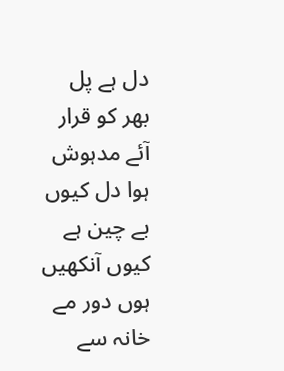دل ہے پل بھر کو قرار آئے مدہوش ہوا دل کیوں بے چین ہے کیوں آنکھیں ہوں دور مے خانہ سے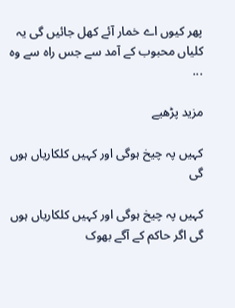پھر کیوں اے خمار آئے کھل جائیں گی یہ کلیاں محبوب کے آمد سے جس راہ سے وہ ...

مزید پڑھیے

کہیں پہ چیخ ہوگی اور کہیں کلکاریاں ہوں گی

کہیں پہ چیخ ہوگی اور کہیں کلکاریاں ہوں گی اگر حاکم کے آگے بھوک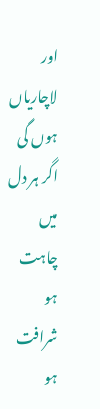اور لاچاریاں ہوں گی اگر ہر دل میں چاہت ہو شرافت ہو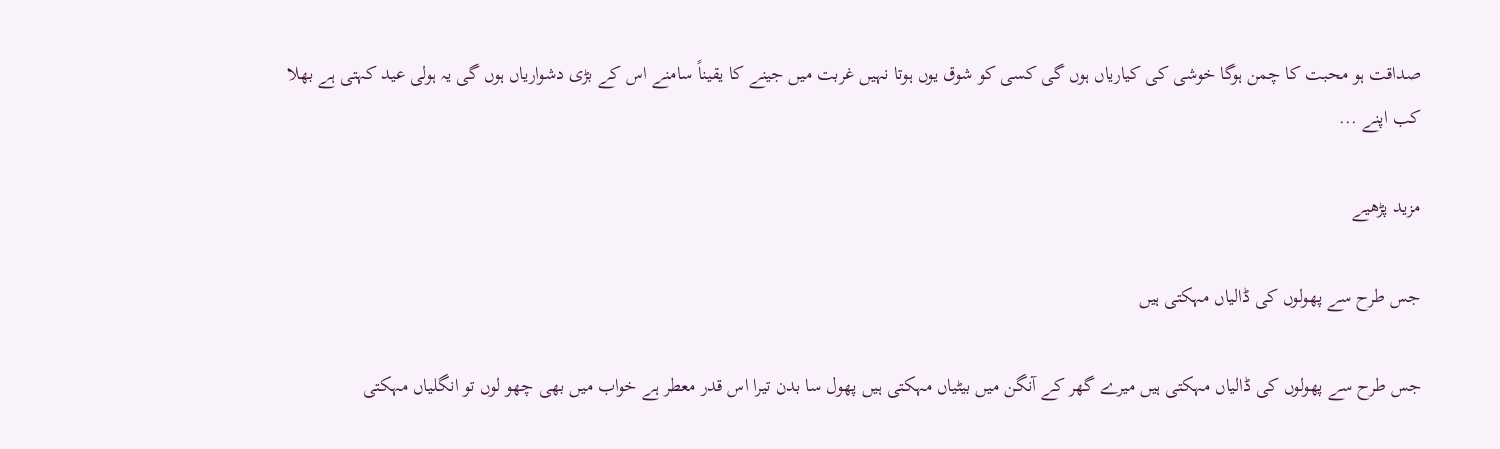صداقت ہو محبت کا چمن ہوگا خوشی کی کیاریاں ہوں گی کسی کو شوق یوں ہوتا نہیں غربت میں جینے کا یقیناً سامنے اس کے بڑی دشواریاں ہوں گی یہ ہولی عید کہتی ہے بھلا کب اپنے ...

مزید پڑھیے

جس طرح سے پھولوں کی ڈالیاں مہکتی ہیں

جس طرح سے پھولوں کی ڈالیاں مہکتی ہیں میرے گھر کے آنگن میں بیٹیاں مہکتی ہیں پھول سا بدن تیرا اس قدر معطر ہے خواب میں بھی چھو لوں تو انگلیاں مہکتی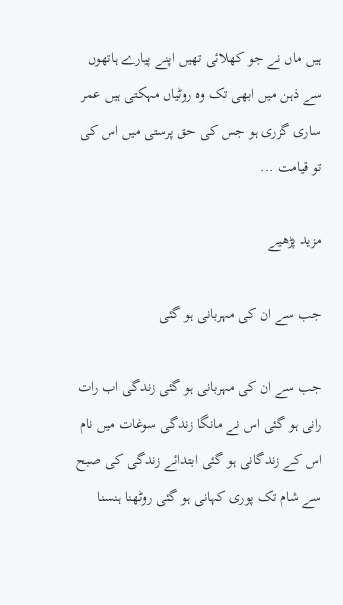ہیں ماں نے جو کھلائی تھیں اپنے پیارے ہاتھوں سے ذہن میں ابھی تک وہ روٹیاں مہکتی ہیں عمر ساری گزری ہو جس کی حق پرستی میں اس کی تو قیامت ...

مزید پڑھیے

جب سے ان کی مہربانی ہو گئی

جب سے ان کی مہربانی ہو گئی زندگی اب رات رانی ہو گئی اس نے مانگا زندگی سوغات میں نام اس کے زندگانی ہو گئی ابتدائے زندگی کی صبح سے شام تک پوری کہانی ہو گئی روٹھنا ہنسنا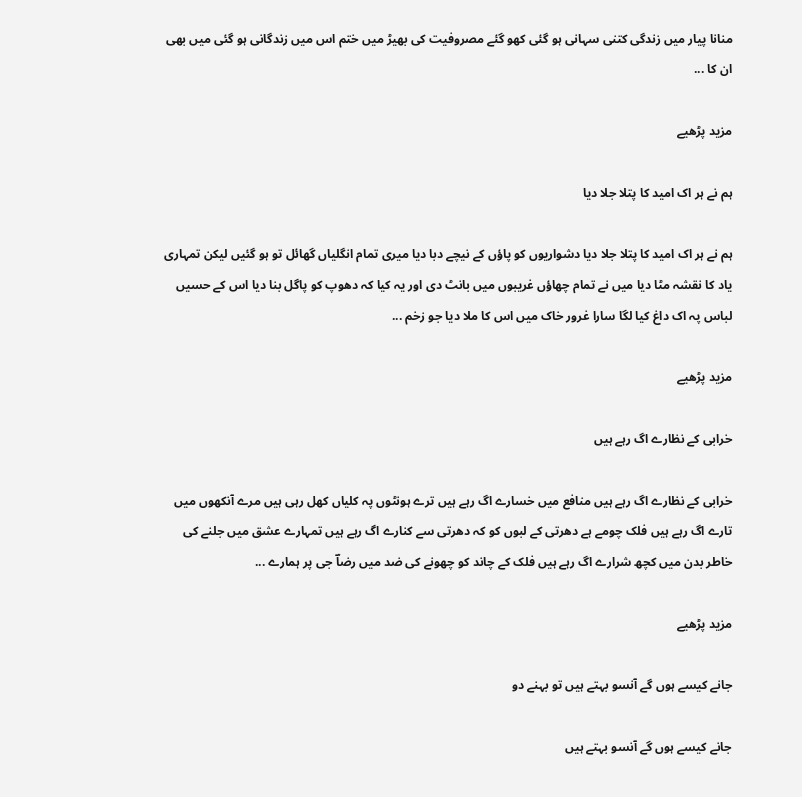منانا پیار میں زندگی کتنی سہانی ہو گئی کھو گئے مصروفیت کی بھیڑ میں ختم اس میں زندگانی ہو گئی میں بھی ان کا ...

مزید پڑھیے

ہم نے ہر اک امید کا پتلا جلا دیا

ہم نے ہر اک امید کا پتلا جلا دیا دشواریوں کو پاؤں کے نیچے دبا دیا میری تمام انگلیاں گھائل تو ہو گئیں لیکن تمہاری یاد کا نقشہ مٹا دیا میں نے تمام چھاؤں غریبوں میں بانٹ دی اور یہ کیا کہ دھوپ کو پاگل بنا دیا اس کے حسیں لباس پہ اک داغ کیا لگا سارا غرور خاک میں اس کا ملا دیا جو زخم ...

مزید پڑھیے

خرابی کے نظارے اگ رہے ہیں

خرابی کے نظارے اگ رہے ہیں منافع میں خسارے اگ رہے ہیں ترے ہونٹوں پہ کلیاں کھل رہی ہیں مرے آنکھوں میں تارے اگ رہے ہیں فلک چومے ہے دھرتی کے لبوں کو کہ دھرتی سے کنارے اگ رہے ہیں تمہارے عشق میں جلنے کی خاطر بدن میں کچھ شرارے اگ رہے ہیں فلک کے چاند کو چھونے کی ضد میں رضاؔ جی پر ہمارے ...

مزید پڑھیے

جانے کیسے ہوں گے آنسو بہتے ہیں تو بہنے دو

جانے کیسے ہوں گے آنسو بہتے ہیں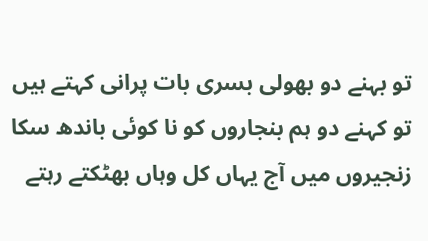تو بہنے دو بھولی بسری بات پرانی کہتے ہیں تو کہنے دو ہم بنجاروں کو نا کوئی باندھ سکا زنجیروں میں آج یہاں کل وہاں بھٹکتے رہتے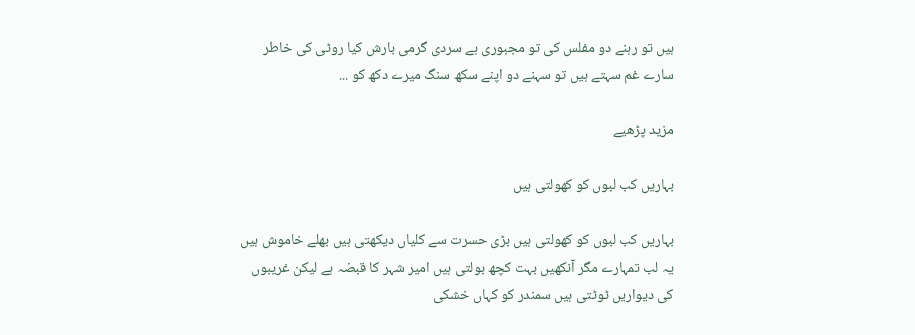ہیں تو رہنے دو مفلس کی تو مجبوری ہے سردی گرمی بارش کیا روٹی کی خاطر سارے غم سہتے ہیں تو سہنے دو اپنے سکھ سنگ میرے دکھ کو ...

مزید پڑھیے

بہاریں کب لبوں کو کھولتی ہیں

بہاریں کب لبوں کو کھولتی ہیں بڑی حسرت سے کلیاں دیکھتی ہیں بھلے خاموش ہیں یہ لب تمہارے مگر آنکھیں بہت کچھ بولتی ہیں امیر شہر کا قبضہ ہے لیکن غریبوں کی دیواریں ٹوٹتی ہیں سمندر کو کہاں خشکی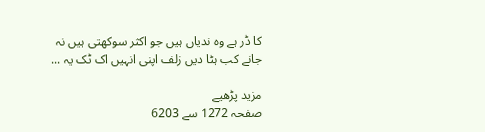کا ڈر ہے وہ ندیاں ہیں جو اکثر سوکھتی ہیں نہ جانے کب ہٹا دیں زلف اپنی انہیں اک ٹک یہ ...

مزید پڑھیے
صفحہ 1272 سے 6203